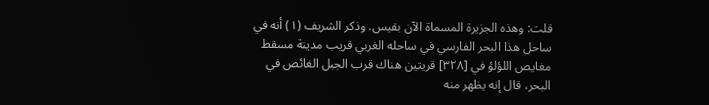قلت: وهذه الجزيرة المسماة الآن بقيس. وذكر الشريف (١) أنه في ساحل هذا البحر الفارسي في ساحله الغربي قريب مدينة مسقط مغايص اللؤلؤ في [٣٢٨] قريتين هناك قرب الجبل الغائص في البحر، قال إنه يظهر منه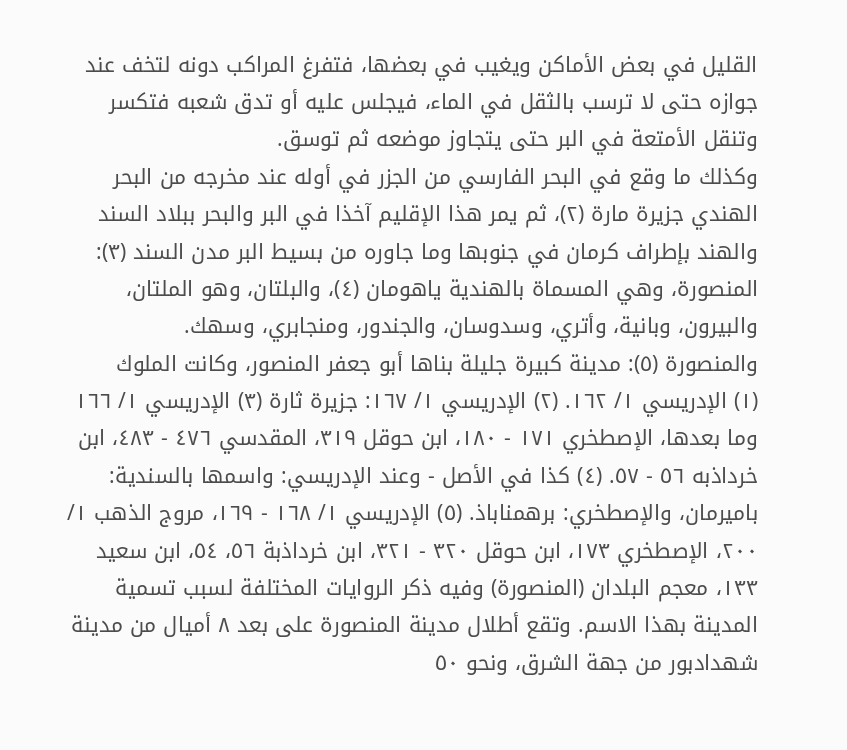القليل في بعض الأماكن ويغيب في بعضها، فتفرغ المراكب دونه لتخف عند جوازه حتى لا ترسب بالثقل في الماء، فيجلس عليه أو تدق شعبه فتكسر وتنقل الأمتعة في البر حتى يتجاوز موضعه ثم توسق.
وكذلك ما وقع في البحر الفارسي من الجزر في أوله عند مخرجه من البحر الهندي جزيرة مارة (٢)، ثم يمر هذا الإقليم آخذا في البر والبحر ببلاد السند والهند بإطراف كرمان في جنوبها وما جاوره من بسيط البر مدن السند (٣):
المنصورة، وهي المسماة بالهندية ياهومان (٤)، والبلتان، وهو الملتان، والبيرون، وبانية، وأتري، وسدوسان، والجندور، ومنجابري، وسهك.
والمنصورة (٥): مدينة كبيرة جليلة بناها أبو جعفر المنصور، وكانت الملوك
(١) الإدريسي ١/ ١٦٢. (٢) الإدريسي ١/ ١٦٧: جزيرة ثارة (٣) الإدريسي ١/ ١٦٦ وما بعدها، الإصطخري ١٧١ - ١٨٠، ابن حوقل ٣١٩، المقدسي ٤٧٦ - ٤٨٣، ابن خرداذبه ٥٦ - ٥٧. (٤) كذا في الأصل - وعند الإدريسي: واسمها بالسندية: باميرمان، والإصطخري: برهمناباذ. (٥) الإدريسي ١/ ١٦٨ - ١٦٩، مروج الذهب ١/ ٢٠٠، الإصطخري ١٧٣، ابن حوقل ٣٢٠ - ٣٢١، ابن خرداذبة ٥٦، ٥٤، ابن سعيد ١٣٣، معجم البلدان (المنصورة) وفيه ذكر الروايات المختلفة لسبب تسمية المدينة بهذا الاسم. وتقع أطلال مدينة المنصورة على بعد ٨ أميال من مدينة شهدادبور من جهة الشرق، ونحو ٥٠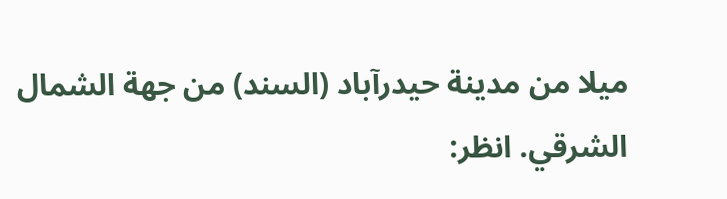ميلا من مدينة حيدرآباد (السند) من جهة الشمال الشرقي. انظر: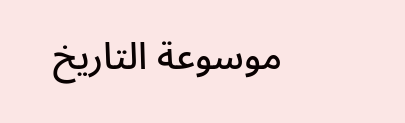موسوعة التاريخ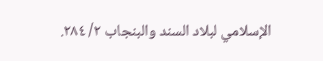الإسلامي لبلاد السند والبنجاب ٢/ ٢٨٤.